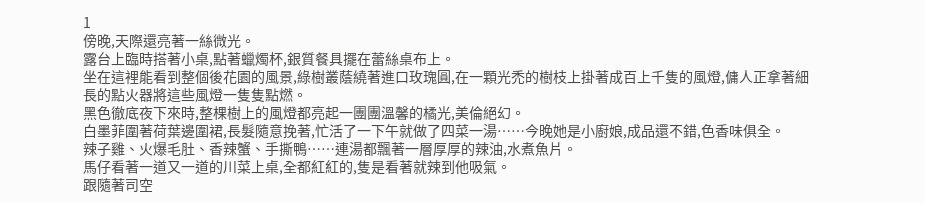1
傍晚,天際還亮著一絲微光。
露台上臨時搭著小桌,點著蠟燭杯,銀質餐具擺在蕾絲桌布上。
坐在這裡能看到整個後花園的風景,綠樹叢蔭繞著進口玫瑰圓,在一顆光禿的樹枝上掛著成百上千隻的風燈,傭人正拿著細長的點火器將這些風燈一隻隻點燃。
黑色徹底夜下來時,整棵樹上的風燈都亮起一團團溫馨的橘光,美倫絕幻。
白墨菲圍著荷葉邊圍裙,長髮隨意挽著,忙活了一下午就做了四菜一湯……今晚她是小廚娘,成品還不錯,色香味俱全。
辣子雞、火爆毛肚、香辣蟹、手撕鴨……連湯都飄著一層厚厚的辣油,水煮魚片。
馬仔看著一道又一道的川菜上桌,全都紅紅的,隻是看著就辣到他吸氣。
跟隨著司空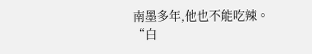南墨多年,他也不能吃辣。
“白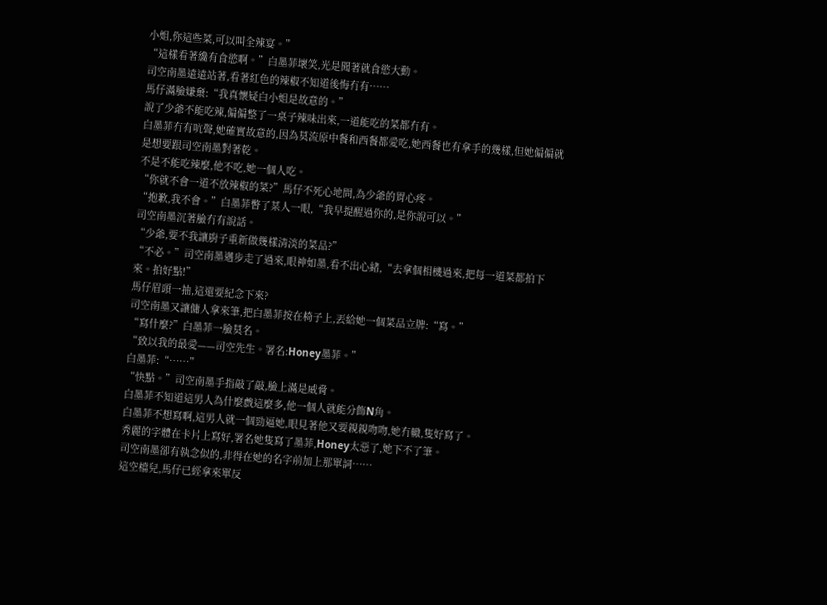小姐,你這些菜,可以叫全辣宴。”
“這樣看著纔有食慾啊。”白墨菲壞笑,光是聞著就食慾大動。
司空南墨遠遠站著,看著紅色的辣椒不知道後悔冇有……
馬仔滿臉嫌棄:“我真懷疑白小姐是故意的。”
說了少爺不能吃辣,偏偏整了一桌子辣味出來,一道能吃的菜都冇有。
白墨菲冇有吭聲,她確實故意的,因為莫流原中餐和西餐都愛吃,她西餐也有拿手的幾樣,但她偏偏就是想要跟司空南墨對著乾。
不是不能吃辣麼,他不吃,她一個人吃。
“你就不會一道不放辣椒的菜?”馬仔不死心地問,為少爺的胃心疼。
“抱歉,我不會。”白墨菲瞥了某人一眼,“我早提醒過你的,是你說可以。”
司空南墨沉著臉冇有說話。
“少爺,要不我讓廚子重新做幾樣清淡的菜品?”
“不必。”司空南墨邁步走了過來,眼神如墨,看不出心緒,“去拿個相機過來,把每一道菜都拍下來。拍好點!”
馬仔眉頭一抽,這還要紀念下來?
司空南墨又讓傭人拿來筆,把白墨菲按在椅子上,丟給她一個菜品立牌:“寫。”
“寫什麼?”白墨菲一臉莫名。
“致以我的最愛——司空先生。署名:Honey墨菲。”
白墨菲:“……”
“快點。”司空南墨手指敲了敲,臉上滿是威脅。
白墨菲不知道這男人為什麼戲這麼多,他一個人就能分飾N角。
白墨菲不想寫啊,這男人就一個勁逼她,眼見著他又要親親吻吻,她冇轍,隻好寫了。
秀麗的字體在卡片上寫好,署名她隻寫了墨菲,Honey太惡了,她下不了筆。
司空南墨卻有執念似的,非得在她的名字前加上那單詞……
這空檔兒,馬仔已經拿來單反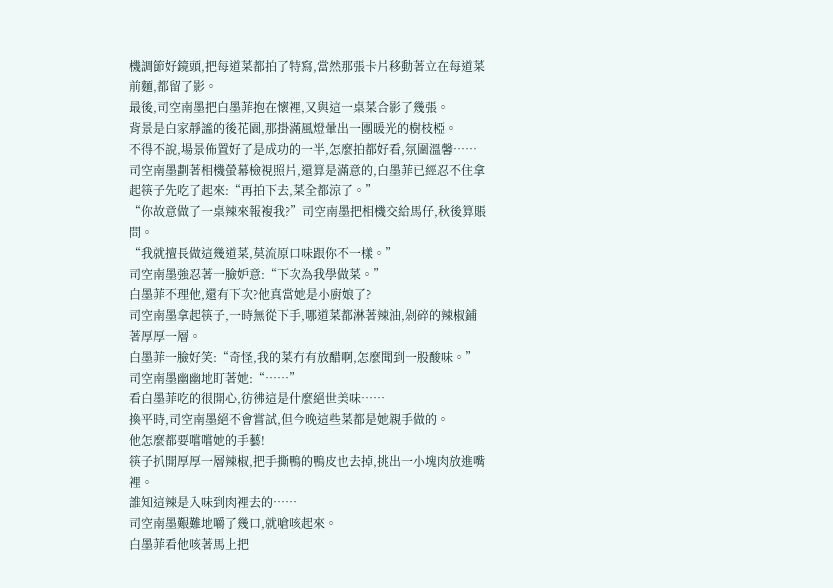機調節好鏡頭,把每道菜都拍了特寫,當然那張卡片移動著立在每道菜前麵,都留了影。
最後,司空南墨把白墨菲抱在懷裡,又與這一桌菜合影了幾張。
背景是白家靜謐的後花園,那掛滿風燈暈出一團暖光的樹枝椏。
不得不說,場景佈置好了是成功的一半,怎麼拍都好看,氛圍溫馨……
司空南墨劃著相機螢幕檢視照片,還算是滿意的,白墨菲已經忍不住拿起筷子先吃了起來:“再拍下去,菜全都涼了。”
“你故意做了一桌辣來報複我?”司空南墨把相機交給馬仔,秋後算賬問。
“我就擅長做這幾道菜,莫流原口味跟你不一樣。”
司空南墨強忍著一臉妒意:“下次為我學做菜。”
白墨菲不理他,還有下次?他真當她是小廚娘了?
司空南墨拿起筷子,一時無從下手,哪道菜都淋著辣油,剁碎的辣椒鋪著厚厚一層。
白墨菲一臉好笑:“奇怪,我的菜冇有放醋啊,怎麼聞到一股酸味。”
司空南墨幽幽地盯著她:“……”
看白墨菲吃的很開心,彷彿這是什麼絕世美味……
換平時,司空南墨絕不會嘗試,但今晚這些菜都是她親手做的。
他怎麼都要嚐嚐她的手藝!
筷子扒開厚厚一層辣椒,把手撕鴨的鴨皮也去掉,挑出一小塊肉放進嘴裡。
誰知這辣是入味到肉裡去的……
司空南墨艱難地嚼了幾口,就嗆咳起來。
白墨菲看他咳著馬上把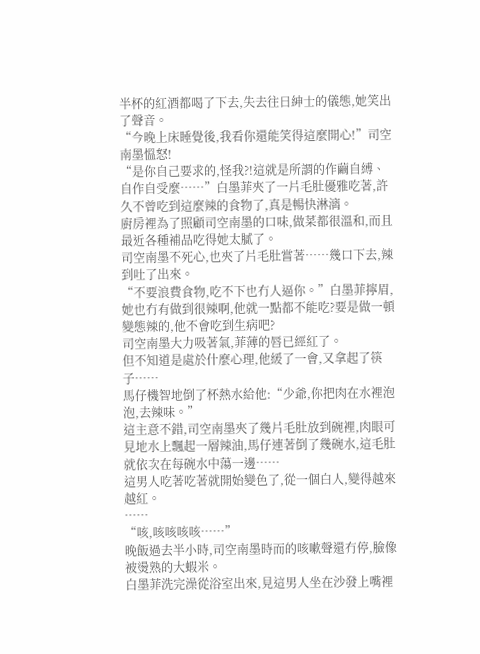半杯的紅酒都喝了下去,失去往日紳士的儀態,她笑出了聲音。
“今晚上床睡覺後,我看你還能笑得這麼開心!”司空南墨慍怒!
“是你自己要求的,怪我?!這就是所謂的作繭自縛、自作自受麼……”白墨菲夾了一片毛肚優雅吃著,許久不曾吃到這麼辣的食物了,真是暢快淋漓。
廚房裡為了照顧司空南墨的口味,做菜都很溫和,而且最近各種補品吃得她太膩了。
司空南墨不死心,也夾了片毛肚嘗著……幾口下去,辣到吐了出來。
“不要浪費食物,吃不下也冇人逼你。”白墨菲擰眉,她也冇有做到很辣啊,他就一點都不能吃?要是做一頓變態辣的,他不會吃到生病吧?
司空南墨大力吸著氣,菲薄的唇已經紅了。
但不知道是處於什麼心理,他緩了一會,又拿起了筷子……
馬仔機智地倒了杯熱水給他:“少爺,你把肉在水裡泡泡,去辣味。”
這主意不錯,司空南墨夾了幾片毛肚放到碗裡,肉眼可見地水上飄起一層辣油,馬仔連著倒了幾碗水,這毛肚就依次在每碗水中蕩一邊……
這男人吃著吃著就開始變色了,從一個白人,變得越來越紅。
……
“咳,咳咳咳咳……”
晚飯過去半小時,司空南墨時而的咳嗽聲還冇停,臉像被燙熟的大蝦米。
白墨菲洗完澡從浴室出來,見這男人坐在沙發上嘴裡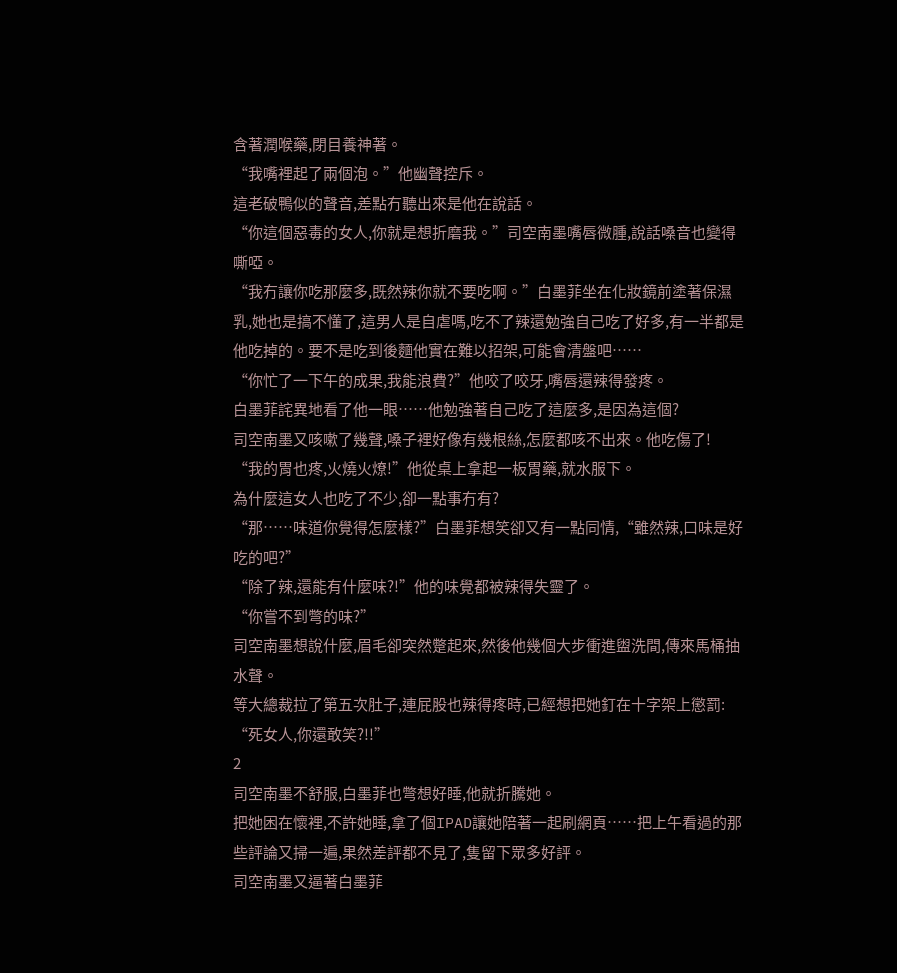含著潤喉藥,閉目養神著。
“我嘴裡起了兩個泡。”他幽聲控斥。
這老破鴨似的聲音,差點冇聽出來是他在說話。
“你這個惡毒的女人,你就是想折磨我。”司空南墨嘴唇微腫,說話嗓音也變得嘶啞。
“我冇讓你吃那麼多,既然辣你就不要吃啊。”白墨菲坐在化妝鏡前塗著保濕乳,她也是搞不懂了,這男人是自虐嗎,吃不了辣還勉強自己吃了好多,有一半都是他吃掉的。要不是吃到後麵他實在難以招架,可能會清盤吧……
“你忙了一下午的成果,我能浪費?”他咬了咬牙,嘴唇還辣得發疼。
白墨菲詫異地看了他一眼……他勉強著自己吃了這麼多,是因為這個?
司空南墨又咳嗽了幾聲,嗓子裡好像有幾根絲,怎麼都咳不出來。他吃傷了!
“我的胃也疼,火燒火燎!”他從桌上拿起一板胃藥,就水服下。
為什麼這女人也吃了不少,卻一點事冇有?
“那……味道你覺得怎麼樣?”白墨菲想笑卻又有一點同情,“雖然辣,口味是好吃的吧?”
“除了辣,還能有什麼味?!”他的味覺都被辣得失靈了。
“你嘗不到彆的味?”
司空南墨想說什麼,眉毛卻突然蹩起來,然後他幾個大步衝進盥洗間,傳來馬桶抽水聲。
等大總裁拉了第五次肚子,連屁股也辣得疼時,已經想把她釘在十字架上懲罰:
“死女人,你還敢笑?!!”
2
司空南墨不舒服,白墨菲也彆想好睡,他就折騰她。
把她困在懷裡,不許她睡,拿了個IPAD讓她陪著一起刷網頁……把上午看過的那些評論又掃一遍,果然差評都不見了,隻留下眾多好評。
司空南墨又逼著白墨菲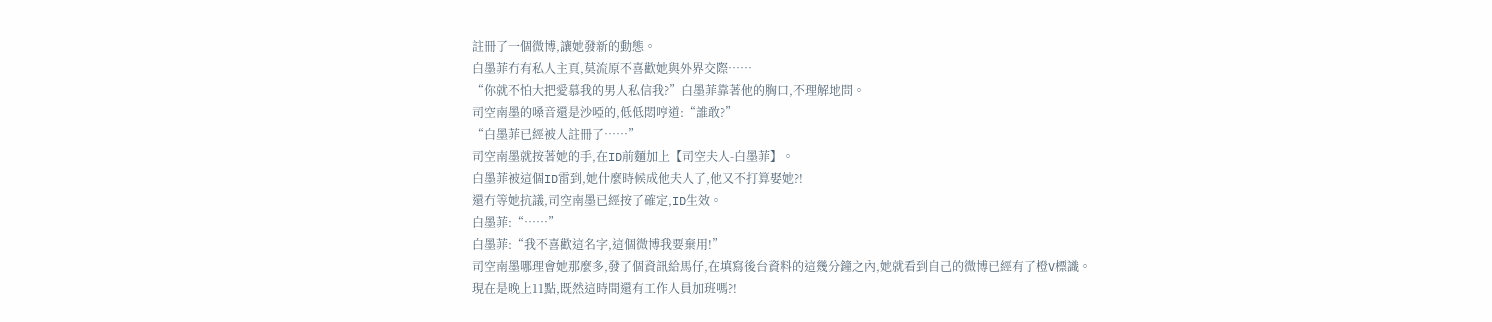註冊了一個微博,讓她發新的動態。
白墨菲冇有私人主頁,莫流原不喜歡她與外界交際……
“你就不怕大把愛慕我的男人私信我?”白墨菲靠著他的胸口,不理解地問。
司空南墨的嗓音還是沙啞的,低低悶哼道:“誰敢?”
“白墨菲已經被人註冊了……”
司空南墨就按著她的手,在ID前麵加上【司空夫人-白墨菲】。
白墨菲被這個ID雷到,她什麼時候成他夫人了,他又不打算娶她?!
還冇等她抗議,司空南墨已經按了確定,ID生效。
白墨菲:“……”
白墨菲:“我不喜歡這名字,這個微博我要棄用!”
司空南墨哪理會她那麼多,發了個資訊給馬仔,在填寫後台資料的這幾分鐘之內,她就看到自己的微博已經有了橙V標識。
現在是晚上11點,既然這時間還有工作人員加班嗎?!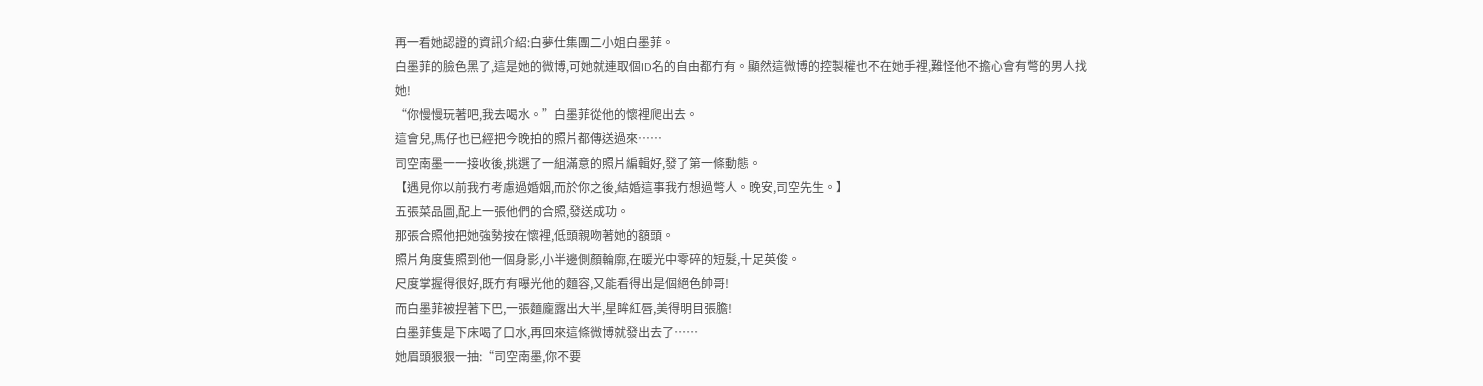再一看她認證的資訊介紹:白夢仕集團二小姐白墨菲。
白墨菲的臉色黑了,這是她的微博,可她就連取個ID名的自由都冇有。顯然這微博的控製權也不在她手裡,難怪他不擔心會有彆的男人找她!
“你慢慢玩著吧,我去喝水。”白墨菲從他的懷裡爬出去。
這會兒,馬仔也已經把今晚拍的照片都傳送過來……
司空南墨一一接收後,挑選了一組滿意的照片編輯好,發了第一條動態。
【遇見你以前我冇考慮過婚姻,而於你之後,結婚這事我冇想過彆人。晚安,司空先生。】
五張菜品圖,配上一張他們的合照,發送成功。
那張合照他把她強勢按在懷裡,低頭親吻著她的額頭。
照片角度隻照到他一個身影,小半邊側顏輪廓,在暖光中零碎的短髮,十足英俊。
尺度掌握得很好,既冇有曝光他的麵容,又能看得出是個絕色帥哥!
而白墨菲被捏著下巴,一張麵龐露出大半,星眸紅唇,美得明目張膽!
白墨菲隻是下床喝了口水,再回來這條微博就發出去了……
她眉頭狠狠一抽:“司空南墨,你不要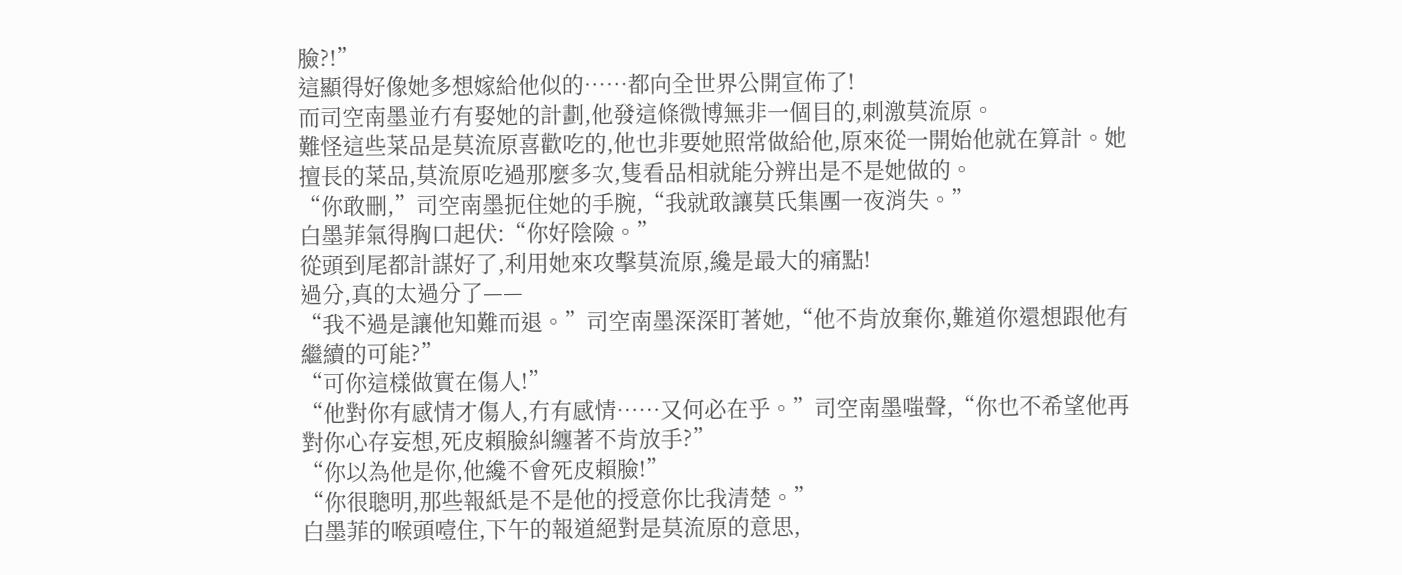臉?!”
這顯得好像她多想嫁給他似的……都向全世界公開宣佈了!
而司空南墨並冇有娶她的計劃,他發這條微博無非一個目的,刺激莫流原。
難怪這些菜品是莫流原喜歡吃的,他也非要她照常做給他,原來從一開始他就在算計。她擅長的菜品,莫流原吃過那麼多次,隻看品相就能分辨出是不是她做的。
“你敢刪,”司空南墨扼住她的手腕,“我就敢讓莫氏集團一夜消失。”
白墨菲氣得胸口起伏:“你好陰險。”
從頭到尾都計謀好了,利用她來攻擊莫流原,纔是最大的痛點!
過分,真的太過分了——
“我不過是讓他知難而退。”司空南墨深深盯著她,“他不肯放棄你,難道你還想跟他有繼續的可能?”
“可你這樣做實在傷人!”
“他對你有感情才傷人,冇有感情……又何必在乎。”司空南墨嗤聲,“你也不希望他再對你心存妄想,死皮賴臉糾纏著不肯放手?”
“你以為他是你,他纔不會死皮賴臉!”
“你很聰明,那些報紙是不是他的授意你比我清楚。”
白墨菲的喉頭噎住,下午的報道絕對是莫流原的意思,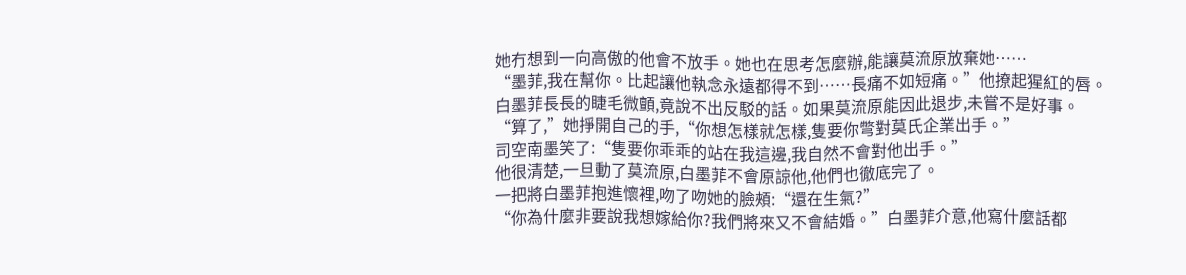她冇想到一向高傲的他會不放手。她也在思考怎麼辦,能讓莫流原放棄她……
“墨菲,我在幫你。比起讓他執念永遠都得不到……長痛不如短痛。”他撩起猩紅的唇。
白墨菲長長的睫毛微顫,竟說不出反駁的話。如果莫流原能因此退步,未嘗不是好事。
“算了,”她掙開自己的手,“你想怎樣就怎樣,隻要你彆對莫氏企業出手。”
司空南墨笑了:“隻要你乖乖的站在我這邊,我自然不會對他出手。”
他很清楚,一旦動了莫流原,白墨菲不會原諒他,他們也徹底完了。
一把將白墨菲抱進懷裡,吻了吻她的臉頰:“還在生氣?”
“你為什麼非要說我想嫁給你?我們將來又不會結婚。”白墨菲介意,他寫什麼話都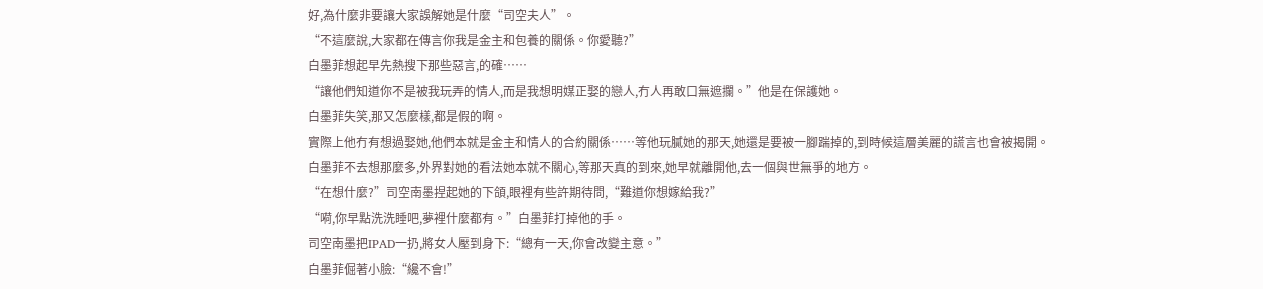好,為什麼非要讓大家誤解她是什麼“司空夫人”。
“不這麼說,大家都在傳言你我是金主和包養的關係。你愛聽?”
白墨菲想起早先熱搜下那些惡言,的確……
“讓他們知道你不是被我玩弄的情人,而是我想明媒正娶的戀人,冇人再敢口無遮攔。”他是在保護她。
白墨菲失笑,那又怎麼樣,都是假的啊。
實際上他冇有想過娶她,他們本就是金主和情人的合約關係……等他玩膩她的那天,她還是要被一腳踹掉的,到時候這層美麗的謊言也會被揭開。
白墨菲不去想那麼多,外界對她的看法她本就不關心,等那天真的到來,她早就離開他,去一個與世無爭的地方。
“在想什麼?”司空南墨捏起她的下頜,眼裡有些許期待問,“難道你想嫁給我?”
“嗬,你早點洗洗睡吧,夢裡什麼都有。”白墨菲打掉他的手。
司空南墨把IPAD一扔,將女人壓到身下:“總有一天,你會改變主意。”
白墨菲倔著小臉:“纔不會!”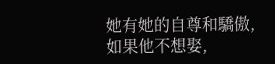她有她的自尊和驕傲,如果他不想娶,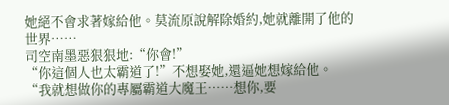她絕不會求著嫁給他。莫流原說解除婚約,她就離開了他的世界……
司空南墨惡狠狠地:“你會!”
“你這個人也太霸道了!”不想娶她,還逼她想嫁給他。
“我就想做你的專屬霸道大魔王……想你,要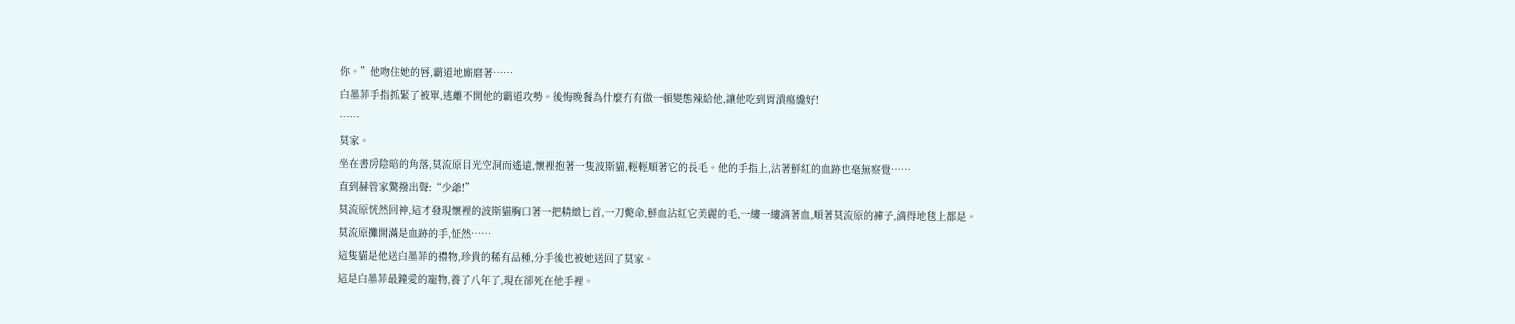你。”他吻住她的唇,霸道地廝磨著……
白墨菲手指抓緊了被單,逃離不開他的霸道攻勢。後悔晚餐為什麼冇有做一頓變態辣給他,讓他吃到胃潰瘍纔好!
……
莫家。
坐在書房陰暗的角落,莫流原目光空洞而遙遠,懷裡抱著一隻波斯貓,輕輕順著它的長毛。他的手指上,沾著鮮紅的血跡也毫無察覺……
直到赫管家驚撥出聲:“少爺!”
莫流原恍然回神,這才發現懷裡的波斯貓胸口著一把精緻匕首,一刀斃命,鮮血沾紅它美麗的毛,一縷一縷滴著血,順著莫流原的褲子,滴得地毯上都是。
莫流原攤開滿是血跡的手,怔然……
這隻貓是他送白墨菲的禮物,珍貴的稀有品種,分手後也被她送回了莫家。
這是白墨菲最鐘愛的寵物,養了八年了,現在卻死在他手裡。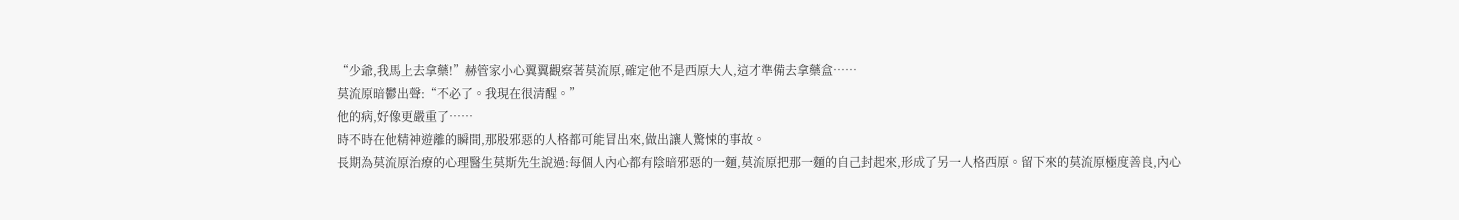“少爺,我馬上去拿藥!”赫管家小心翼翼觀察著莫流原,確定他不是西原大人,這才準備去拿藥盒……
莫流原暗鬱出聲:“不必了。我現在很清醒。”
他的病,好像更嚴重了……
時不時在他精神遊離的瞬間,那股邪惡的人格都可能冒出來,做出讓人驚悚的事故。
長期為莫流原治療的心理醫生莫斯先生說過:每個人內心都有陰暗邪惡的一麵,莫流原把那一麵的自己封起來,形成了另一人格西原。留下來的莫流原極度善良,內心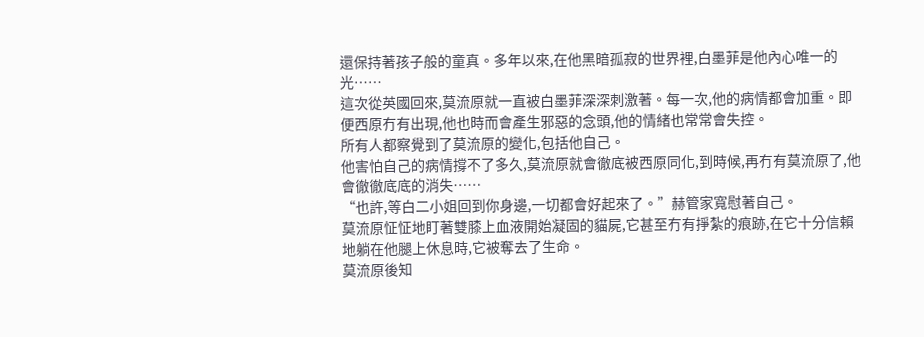還保持著孩子般的童真。多年以來,在他黑暗孤寂的世界裡,白墨菲是他內心唯一的光……
這次從英國回來,莫流原就一直被白墨菲深深刺激著。每一次,他的病情都會加重。即便西原冇有出現,他也時而會產生邪惡的念頭,他的情緒也常常會失控。
所有人都察覺到了莫流原的變化,包括他自己。
他害怕自己的病情撐不了多久,莫流原就會徹底被西原同化,到時候,再冇有莫流原了,他會徹徹底底的消失……
“也許,等白二小姐回到你身邊,一切都會好起來了。”赫管家寬慰著自己。
莫流原怔怔地盯著雙膝上血液開始凝固的貓屍,它甚至冇有掙紮的痕跡,在它十分信賴地躺在他腿上休息時,它被奪去了生命。
莫流原後知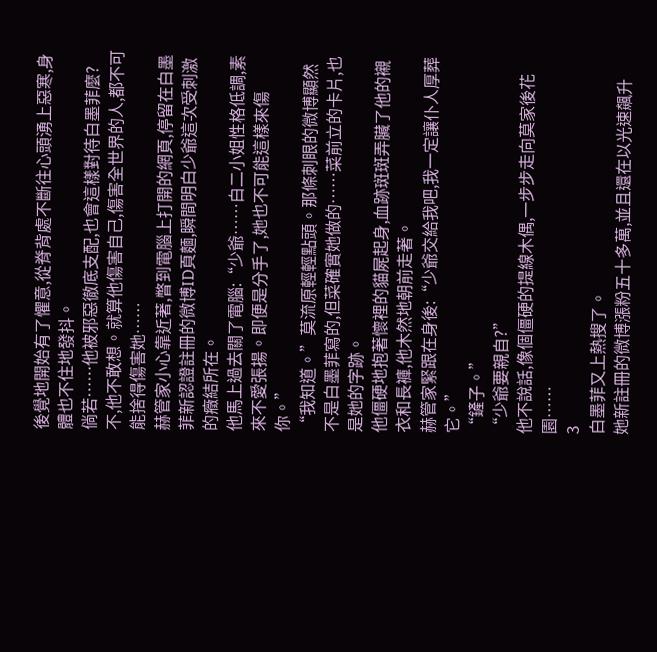後覺地開始有了懼意,從脊背處不斷往心頭湧上惡寒,身體也不住地發抖。
倘若……他被邪惡徹底支配,也會這樣對待白墨菲麼?
不,他不敢想。就算他傷害自己,傷害全世界的人,都不可能捨得傷害她……
赫管家小心靠近著,瞥到電腦上打開的網頁,停留在白墨菲新認證註冊的微博ID頁麵,瞬間明白少爺這次受刺激的癥結所在。
他馬上過去關了電腦:“少爺……白二小姐性格低調,素來不愛張揚。即便是分手了,她也不可能這樣來傷你。”
“我知道。”莫流原輕輕點頭。那條刺眼的微博顯然不是白墨菲寫的,但菜確實她做的……菜前立的卡片,也是她的字跡。
他僵硬地抱著懷裡的貓屍起身,血跡斑斑弄臟了他的襯衣和長褲,他木然地朝前走著。
赫管家緊跟在身後:“少爺交給我吧,我一定讓仆人厚葬它。”
“鏟子。”
“少爺要親自?”
他不說話,像個僵硬的提線木偶,一步步走向莫家後花園……
3
白墨菲又上熱搜了。
她新註冊的微博漲粉五十多萬,並且還在以光速飆升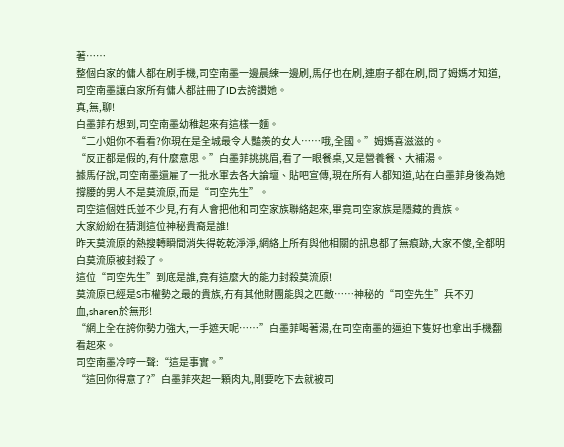著……
整個白家的傭人都在刷手機,司空南墨一邊晨練一邊刷,馬仔也在刷,連廚子都在刷,問了姆媽才知道,司空南墨讓白家所有傭人都註冊了ID去誇讚她。
真,無,聊!
白墨菲冇想到,司空南墨幼稚起來有這樣一麵。
“二小姐你不看看?你現在是全城最令人豔羨的女人……哦,全國。”姆媽喜滋滋的。
“反正都是假的,有什麼意思。”白墨菲挑挑眉,看了一眼餐桌,又是營養餐、大補湯。
據馬仔說,司空南墨還雇了一批水軍去各大論壇、貼吧宣傳,現在所有人都知道,站在白墨菲身後為她撐腰的男人不是莫流原,而是“司空先生”。
司空這個姓氏並不少見,冇有人會把他和司空家族聯絡起來,畢竟司空家族是隱藏的貴族。
大家紛紛在猜測這位神秘貴裔是誰!
昨天莫流原的熱搜轉瞬間消失得乾乾淨淨,網絡上所有與他相關的訊息都了無痕跡,大家不傻,全都明白莫流原被封殺了。
這位“司空先生”到底是誰,竟有這麼大的能力封殺莫流原!
莫流原已經是S市權勢之最的貴族,冇有其他財團能與之匹敵……神秘的“司空先生”兵不刃血,sharen於無形!
“網上全在誇你勢力強大,一手遮天呢……”白墨菲喝著湯,在司空南墨的逼迫下隻好也拿出手機翻看起來。
司空南墨冷哼一聲:“這是事實。”
“這回你得意了?”白墨菲夾起一顆肉丸,剛要吃下去就被司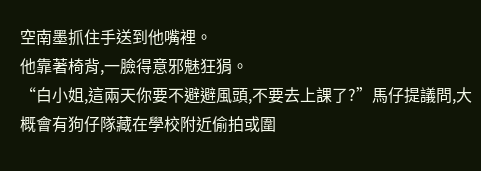空南墨抓住手送到他嘴裡。
他靠著椅背,一臉得意邪魅狂狷。
“白小姐,這兩天你要不避避風頭,不要去上課了?”馬仔提議問,大概會有狗仔隊藏在學校附近偷拍或圍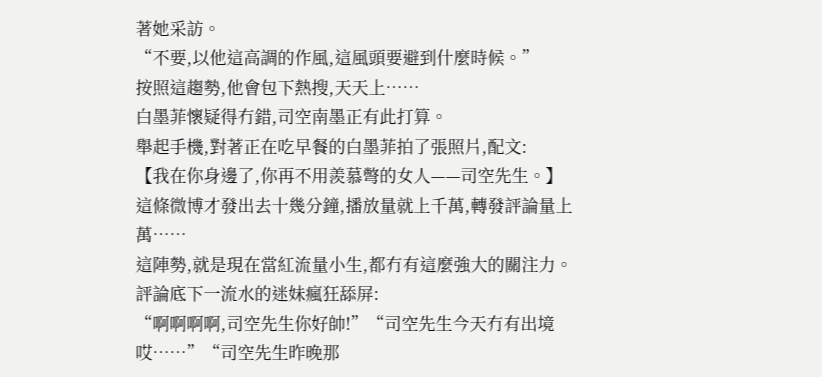著她采訪。
“不要,以他這高調的作風,這風頭要避到什麼時候。”
按照這趨勢,他會包下熱搜,天天上……
白墨菲懷疑得冇錯,司空南墨正有此打算。
舉起手機,對著正在吃早餐的白墨菲拍了張照片,配文:
【我在你身邊了,你再不用羨慕彆的女人——司空先生。】
這條微博才發出去十幾分鐘,播放量就上千萬,轉發評論量上萬……
這陣勢,就是現在當紅流量小生,都冇有這麼強大的關注力。
評論底下一流水的迷妹瘋狂舔屏:
“啊啊啊啊,司空先生你好帥!”“司空先生今天冇有出境哎……”“司空先生昨晚那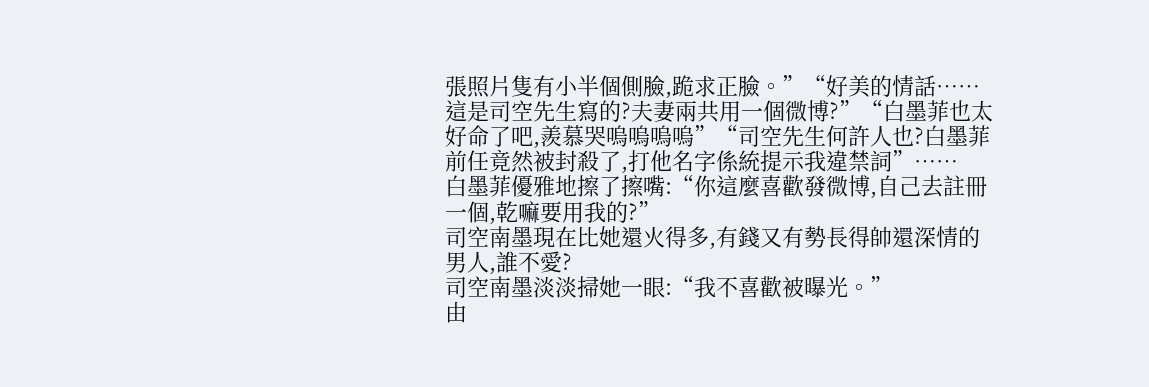張照片隻有小半個側臉,跪求正臉。”“好美的情話……這是司空先生寫的?夫妻兩共用一個微博?”“白墨菲也太好命了吧,羨慕哭嗚嗚嗚嗚”“司空先生何許人也?白墨菲前任竟然被封殺了,打他名字係統提示我違禁詞”……
白墨菲優雅地擦了擦嘴:“你這麼喜歡發微博,自己去註冊一個,乾嘛要用我的?”
司空南墨現在比她還火得多,有錢又有勢長得帥還深情的男人,誰不愛?
司空南墨淡淡掃她一眼:“我不喜歡被曝光。”
由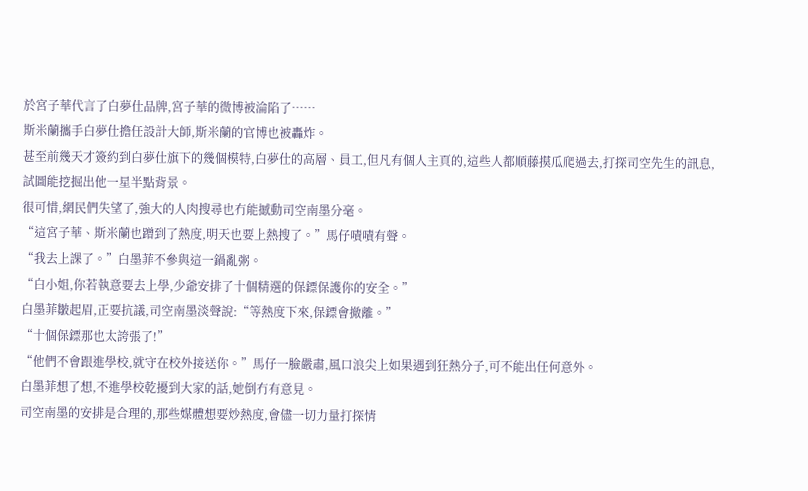於宮子華代言了白夢仕品牌,宮子華的微博被淪陷了……
斯米蘭攜手白夢仕擔任設計大師,斯米蘭的官博也被轟炸。
甚至前幾天才簽約到白夢仕旗下的幾個模特,白夢仕的高層、員工,但凡有個人主頁的,這些人都順藤摸瓜爬過去,打探司空先生的訊息,試圖能挖掘出他一星半點背景。
很可惜,網民們失望了,強大的人肉搜尋也冇能撼動司空南墨分毫。
“這宮子華、斯米蘭也蹭到了熱度,明天也要上熱搜了。”馬仔嘖嘖有聲。
“我去上課了。”白墨菲不參與這一鍋亂粥。
“白小姐,你若執意要去上學,少爺安排了十個精選的保鏢保護你的安全。”
白墨菲皺起眉,正要抗議,司空南墨淡聲說:“等熱度下來,保鏢會撤離。”
“十個保鏢那也太誇張了!”
“他們不會跟進學校,就守在校外接送你。”馬仔一臉嚴肅,風口浪尖上如果遇到狂熱分子,可不能出任何意外。
白墨菲想了想,不進學校乾擾到大家的話,她倒冇有意見。
司空南墨的安排是合理的,那些媒體想要炒熱度,會儘一切力量打探情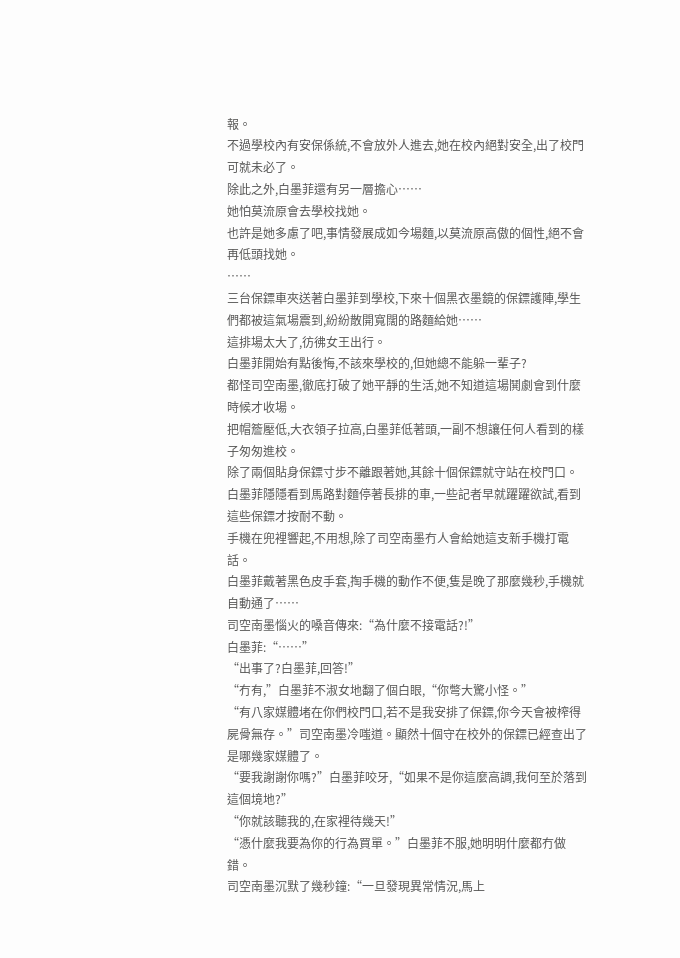報。
不過學校內有安保係統,不會放外人進去,她在校內絕對安全,出了校門可就未必了。
除此之外,白墨菲還有另一層擔心……
她怕莫流原會去學校找她。
也許是她多慮了吧,事情發展成如今場麵,以莫流原高傲的個性,絕不會再低頭找她。
……
三台保鏢車夾送著白墨菲到學校,下來十個黑衣墨鏡的保鏢護陣,學生們都被這氣場震到,紛紛散開寬闊的路麵給她……
這排場太大了,彷彿女王出行。
白墨菲開始有點後悔,不該來學校的,但她總不能躲一輩子?
都怪司空南墨,徹底打破了她平靜的生活,她不知道這場鬨劇會到什麼時候才收場。
把帽簷壓低,大衣領子拉高,白墨菲低著頭,一副不想讓任何人看到的樣子匆匆進校。
除了兩個貼身保鏢寸步不離跟著她,其餘十個保鏢就守站在校門口。
白墨菲隱隱看到馬路對麵停著長排的車,一些記者早就躍躍欲試,看到這些保鏢才按耐不動。
手機在兜裡響起,不用想,除了司空南墨冇人會給她這支新手機打電話。
白墨菲戴著黑色皮手套,掏手機的動作不便,隻是晚了那麼幾秒,手機就自動通了……
司空南墨惱火的嗓音傳來:“為什麼不接電話?!”
白墨菲:“……”
“出事了?白墨菲,回答!”
“冇有,”白墨菲不淑女地翻了個白眼,“你彆大驚小怪。”
“有八家媒體堵在你們校門口,若不是我安排了保鏢,你今天會被榨得屍骨無存。”司空南墨冷嗤道。顯然十個守在校外的保鏢已經查出了是哪幾家媒體了。
“要我謝謝你嗎?”白墨菲咬牙,“如果不是你這麼高調,我何至於落到這個境地?”
“你就該聽我的,在家裡待幾天!”
“憑什麼我要為你的行為買單。”白墨菲不服,她明明什麼都冇做錯。
司空南墨沉默了幾秒鐘:“一旦發現異常情況,馬上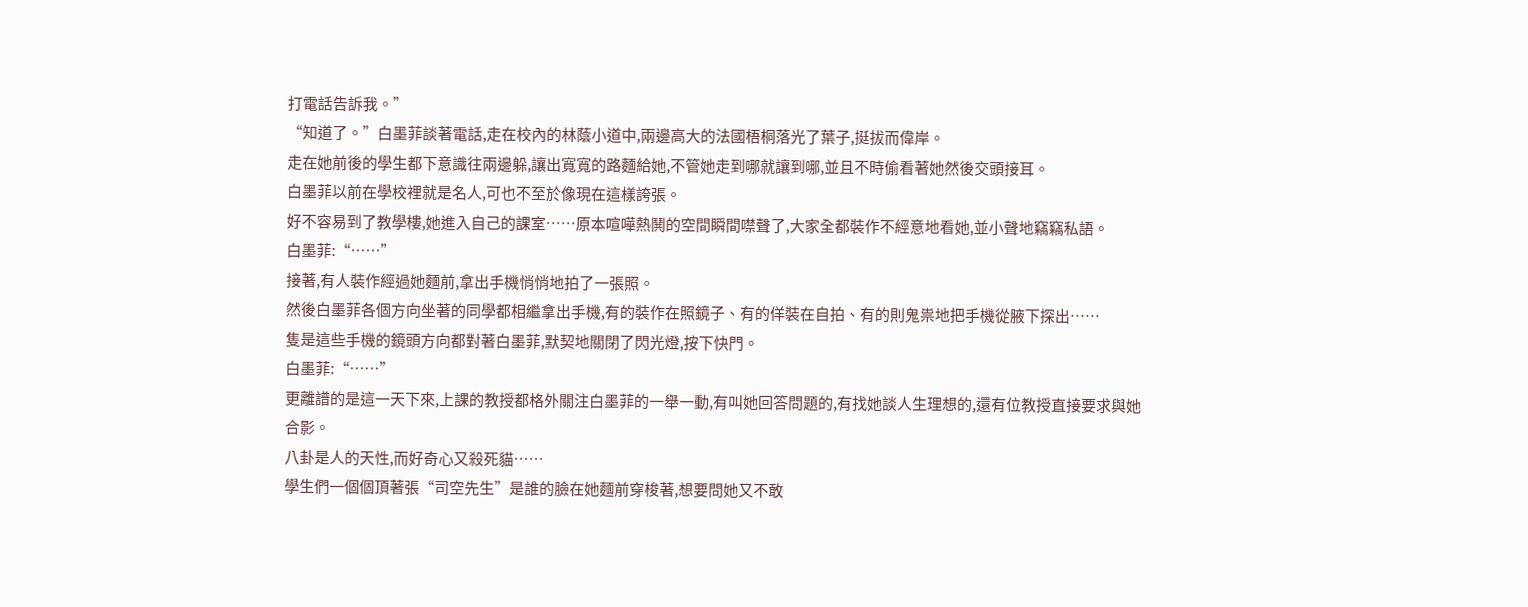打電話告訴我。”
“知道了。”白墨菲談著電話,走在校內的林蔭小道中,兩邊高大的法國梧桐落光了葉子,挺拔而偉岸。
走在她前後的學生都下意識往兩邊躲,讓出寬寬的路麵給她,不管她走到哪就讓到哪,並且不時偷看著她然後交頭接耳。
白墨菲以前在學校裡就是名人,可也不至於像現在這樣誇張。
好不容易到了教學樓,她進入自己的課室……原本喧嘩熱鬨的空間瞬間噤聲了,大家全都裝作不經意地看她,並小聲地竊竊私語。
白墨菲:“……”
接著,有人裝作經過她麵前,拿出手機悄悄地拍了一張照。
然後白墨菲各個方向坐著的同學都相繼拿出手機,有的裝作在照鏡子、有的佯裝在自拍、有的則鬼祟地把手機從腋下探出……
隻是這些手機的鏡頭方向都對著白墨菲,默契地關閉了閃光燈,按下快門。
白墨菲:“……”
更離譜的是這一天下來,上課的教授都格外關注白墨菲的一舉一動,有叫她回答問題的,有找她談人生理想的,還有位教授直接要求與她合影。
八卦是人的天性,而好奇心又殺死貓……
學生們一個個頂著張“司空先生”是誰的臉在她麵前穿梭著,想要問她又不敢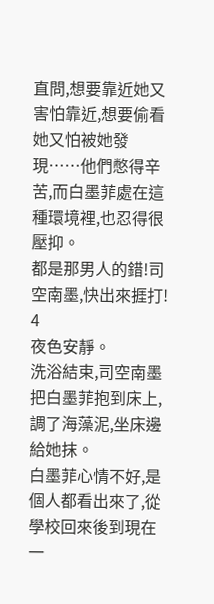直問,想要靠近她又害怕靠近,想要偷看她又怕被她發現……他們憋得辛苦,而白墨菲處在這種環境裡,也忍得很壓抑。
都是那男人的錯!司空南墨,快出來捱打!
4
夜色安靜。
洗浴結束,司空南墨把白墨菲抱到床上,調了海藻泥,坐床邊給她抹。
白墨菲心情不好,是個人都看出來了,從學校回來後到現在一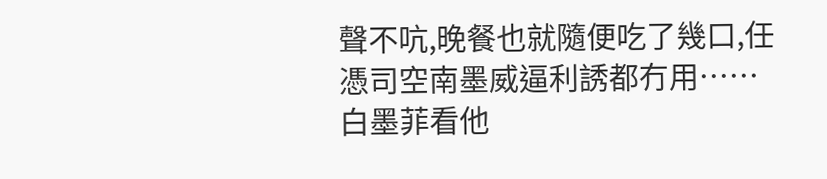聲不吭,晚餐也就隨便吃了幾口,任憑司空南墨威逼利誘都冇用……
白墨菲看他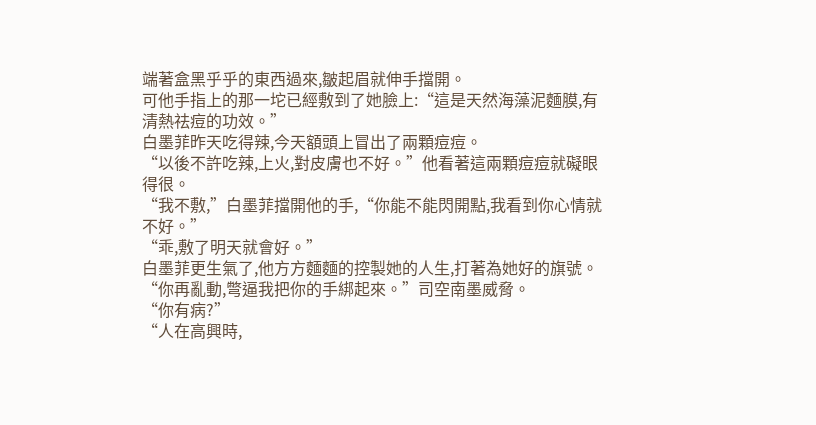端著盒黑乎乎的東西過來,皺起眉就伸手擋開。
可他手指上的那一坨已經敷到了她臉上:“這是天然海藻泥麵膜,有清熱祛痘的功效。”
白墨菲昨天吃得辣,今天額頭上冒出了兩顆痘痘。
“以後不許吃辣,上火,對皮膚也不好。”他看著這兩顆痘痘就礙眼得很。
“我不敷,”白墨菲擋開他的手,“你能不能閃開點,我看到你心情就不好。”
“乖,敷了明天就會好。”
白墨菲更生氣了,他方方麵麵的控製她的人生,打著為她好的旗號。
“你再亂動,彆逼我把你的手綁起來。”司空南墨威脅。
“你有病?”
“人在高興時,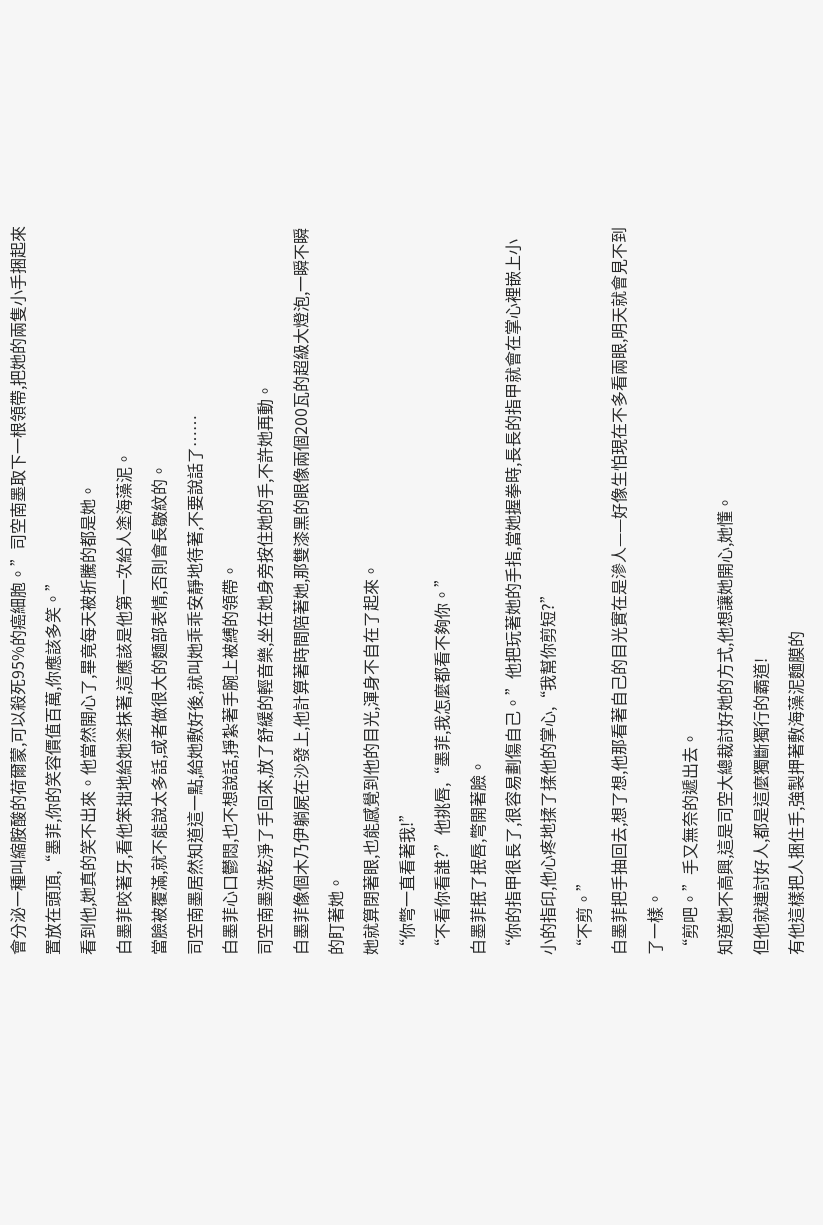會分泌一種叫縮胺酸的荷爾蒙,可以殺死95%的癌細胞。”司空南墨取下一根領帶,把她的兩隻小手捆起來置放在頭頂,“墨菲,你的笑容價值百萬,你應該多笑。”
看到他,她真的笑不出來。他當然開心了,畢竟每天被折騰的都是她。
白墨菲咬著牙,看他笨拙地給她塗抹著,這應該是他第一次給人塗海藻泥。
當臉被覆滿,就不能說太多話,或者做很大的麵部表情,否則會長皺紋的。
司空南墨居然知道這一點,給她敷好後,就叫她乖乖安靜地待著,不要說話了……
白墨菲心口鬱悶,也不想說話,掙紮著手腕上被縛的領帶。
司空南墨洗乾淨了手回來,放了舒緩的輕音樂,坐在她身旁按住她的手,不許她再動。
白墨菲像個木乃伊躺屍在沙發上,他計算著時間陪著她,那雙漆黑的眼像兩個200瓦的超級大燈泡,一瞬不瞬的盯著她。
她就算閉著眼,也能感覺到他的目光,渾身不自在了起來。
“你彆一直看著我!”
“不看你看誰?”他挑唇,“墨菲,我怎麼都看不夠你。”
白墨菲抿了抿唇,彆開著臉。
“你的指甲很長了,很容易劃傷自己。”他把玩著她的手指,當她握拳時,長長的指甲就會在掌心裡嵌上小小的指印,他心疼地揉了揉他的掌心,“我幫你剪短?”
“不剪。”
白墨菲把手抽回去,想了想,他那看著自己的目光實在是滲人——好像生怕現在不多看兩眼,明天就會見不到了一樣。
“剪吧。”手又無奈的遞出去。
知道她不高興,這是司空大總裁討好她的方式,他想讓她開心,她懂。
但他就連討好人,都是這麼獨斷獨行的霸道!
有他這樣把人捆住手,強製押著敷海藻泥麵膜的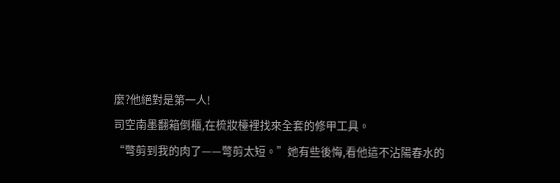麼?他絕對是第一人!
司空南墨翻箱倒櫃,在梳妝檯裡找來全套的修甲工具。
“彆剪到我的肉了——彆剪太短。”她有些後悔,看他這不沾陽春水的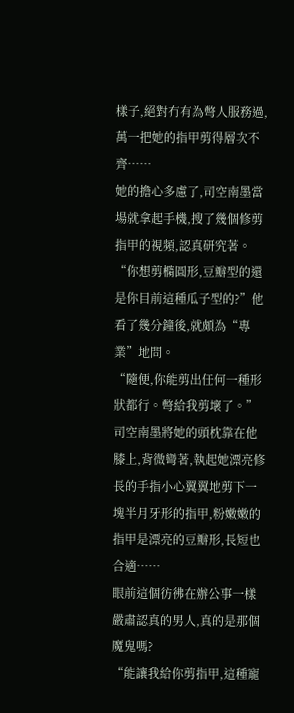樣子,絕對冇有為彆人服務過,萬一把她的指甲剪得層次不齊……
她的擔心多慮了,司空南墨當場就拿起手機,搜了幾個修剪指甲的視頻,認真研究著。
“你想剪橢圓形,豆瓣型的還是你目前這種瓜子型的?”他看了幾分鐘後,就頗為“專業”地問。
“隨便,你能剪出任何一種形狀都行。彆給我剪壞了。”
司空南墨將她的頭枕靠在他膝上,背微彎著,執起她漂亮修長的手指小心翼翼地剪下一塊半月牙形的指甲,粉嫩嫩的指甲是漂亮的豆瓣形,長短也合適……
眼前這個彷彿在辦公事一樣嚴肅認真的男人,真的是那個魔鬼嗎?
“能讓我給你剪指甲,這種寵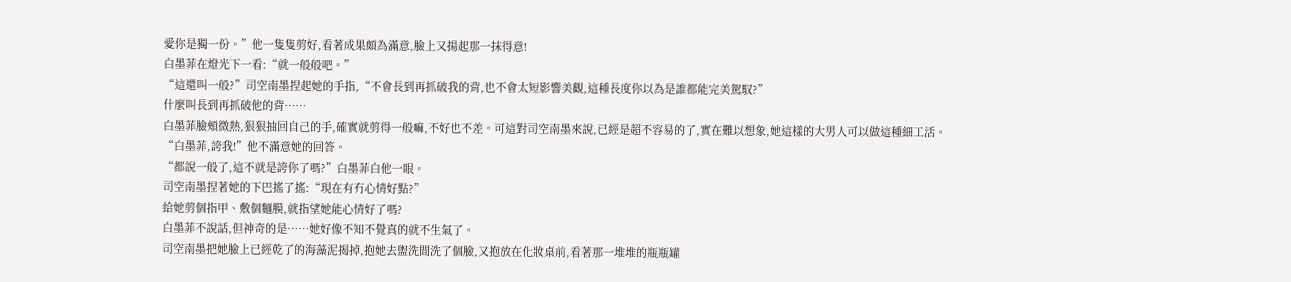愛你是獨一份。”他一隻隻剪好,看著成果頗為滿意,臉上又揚起那一抹得意!
白墨菲在燈光下一看:“就一般般吧。”
“這還叫一般?”司空南墨捏起她的手指,“不會長到再抓破我的背,也不會太短影響美觀,這種長度你以為是誰都能完美駕馭?”
什麼叫長到再抓破他的背……
白墨菲臉頰微熱,狠狠抽回自己的手,確實就剪得一般嘛,不好也不差。可這對司空南墨來說,已經是超不容易的了,實在難以想象,她這樣的大男人可以做這種細工活。
“白墨菲,誇我!”他不滿意她的回答。
“都說一般了,這不就是誇你了嗎?”白墨菲白他一眼。
司空南墨捏著她的下巴搖了搖:“現在有冇心情好點?”
給她剪個指甲、敷個麵膜,就指望她能心情好了嗎?
白墨菲不說話,但神奇的是……她好像不知不覺真的就不生氣了。
司空南墨把她臉上已經乾了的海藻泥揭掉,抱她去盥洗間洗了個臉,又抱放在化妝桌前,看著那一堆堆的瓶瓶罐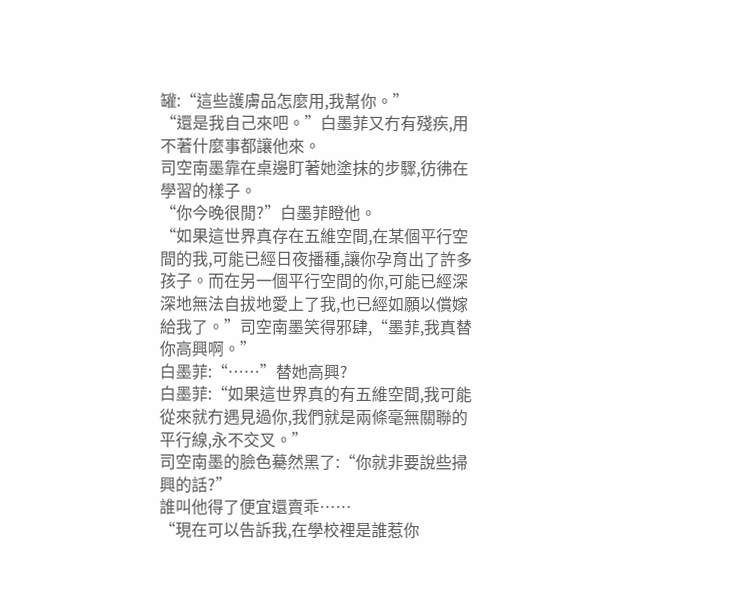罐:“這些護膚品怎麼用,我幫你。”
“還是我自己來吧。”白墨菲又冇有殘疾,用不著什麼事都讓他來。
司空南墨靠在桌邊盯著她塗抹的步驟,彷彿在學習的樣子。
“你今晚很閒?”白墨菲瞪他。
“如果這世界真存在五維空間,在某個平行空間的我,可能已經日夜播種,讓你孕育出了許多孩子。而在另一個平行空間的你,可能已經深深地無法自拔地愛上了我,也已經如願以償嫁給我了。”司空南墨笑得邪肆,“墨菲,我真替你高興啊。”
白墨菲:“……”替她高興?
白墨菲:“如果這世界真的有五維空間,我可能從來就冇遇見過你,我們就是兩條毫無關聯的平行線,永不交叉。”
司空南墨的臉色驀然黑了:“你就非要說些掃興的話?”
誰叫他得了便宜還賣乖……
“現在可以告訴我,在學校裡是誰惹你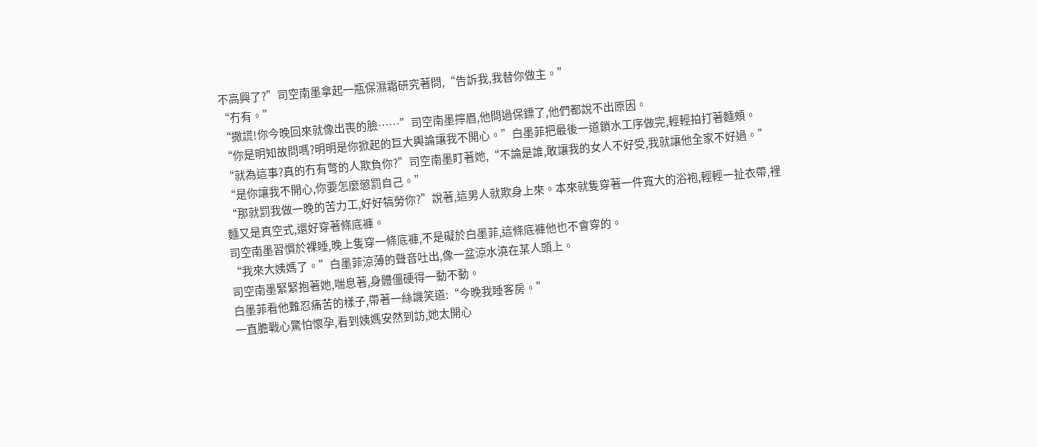不高興了?”司空南墨拿起一瓶保濕霜研究著問,“告訴我,我替你做主。”
“冇有。”
“撒謊!你今晚回來就像出喪的臉……”司空南墨擰眉,他問過保鏢了,他們都說不出原因。
“你是明知故問嗎?明明是你掀起的巨大輿論讓我不開心。”白墨菲把最後一道鎖水工序做完,輕輕拍打著麵頰。
“就為這事?真的冇有彆的人欺負你?”司空南墨盯著她,“不論是誰,敢讓我的女人不好受,我就讓他全家不好過。”
“是你讓我不開心,你要怎麼懲罰自己。”
“那就罰我做一晚的苦力工,好好犒勞你?”說著,這男人就欺身上來。本來就隻穿著一件寬大的浴袍,輕輕一扯衣帶,裡麵又是真空式,還好穿著條底褲。
司空南墨習慣於裸睡,晚上隻穿一條底褲,不是礙於白墨菲,這條底褲他也不會穿的。
“我來大姨媽了。”白墨菲涼薄的聲音吐出,像一盆涼水澆在某人頭上。
司空南墨緊緊抱著她,喘息著,身體僵硬得一動不動。
白墨菲看他難忍痛苦的樣子,帶著一絲譏笑道:“今晚我睡客房。”
一直膽戰心驚怕懷孕,看到姨媽安然到訪,她太開心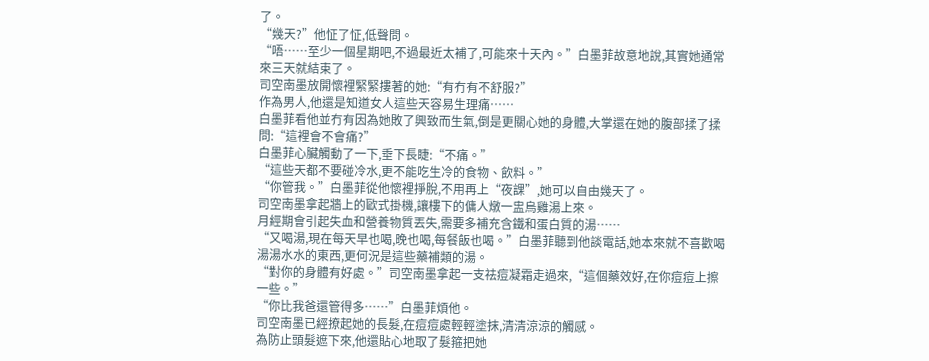了。
“幾天?”他怔了怔,低聲問。
“唔……至少一個星期吧,不過最近太補了,可能來十天內。”白墨菲故意地說,其實她通常來三天就結束了。
司空南墨放開懷裡緊緊摟著的她:“有冇有不舒服?”
作為男人,他還是知道女人這些天容易生理痛……
白墨菲看他並冇有因為她敗了興致而生氣,倒是更關心她的身體,大掌還在她的腹部揉了揉問:“這裡會不會痛?”
白墨菲心臟觸動了一下,垂下長睫:“不痛。”
“這些天都不要碰冷水,更不能吃生冷的食物、飲料。”
“你管我。”白墨菲從他懷裡掙脫,不用再上“夜課”,她可以自由幾天了。
司空南墨拿起牆上的歐式掛機,讓樓下的傭人燉一盅烏雞湯上來。
月經期會引起失血和營養物質丟失,需要多補充含鐵和蛋白質的湯……
“又喝湯,現在每天早也喝,晚也喝,每餐飯也喝。”白墨菲聽到他談電話,她本來就不喜歡喝湯湯水水的東西,更何況是這些藥補類的湯。
“對你的身體有好處。”司空南墨拿起一支祛痘凝霜走過來,“這個藥效好,在你痘痘上擦一些。”
“你比我爸還管得多……”白墨菲煩他。
司空南墨已經撩起她的長髮,在痘痘處輕輕塗抹,清清涼涼的觸感。
為防止頭髮遮下來,他還貼心地取了髮箍把她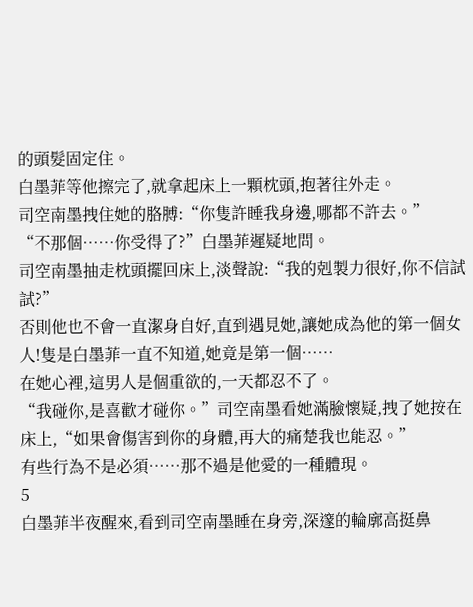的頭髮固定住。
白墨菲等他擦完了,就拿起床上一顆枕頭,抱著往外走。
司空南墨拽住她的胳膊:“你隻許睡我身邊,哪都不許去。”
“不那個……你受得了?”白墨菲遲疑地問。
司空南墨抽走枕頭擺回床上,淡聲說:“我的剋製力很好,你不信試試?”
否則他也不會一直潔身自好,直到遇見她,讓她成為他的第一個女人!隻是白墨菲一直不知道,她竟是第一個……
在她心裡,這男人是個重欲的,一天都忍不了。
“我碰你,是喜歡才碰你。”司空南墨看她滿臉懷疑,拽了她按在床上,“如果會傷害到你的身體,再大的痛楚我也能忍。”
有些行為不是必須……那不過是他愛的一種體現。
5
白墨菲半夜醒來,看到司空南墨睡在身旁,深邃的輪廓高挺鼻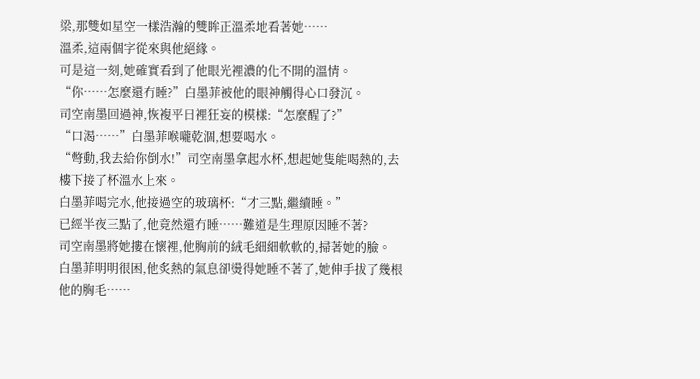梁,那雙如星空一樣浩瀚的雙眸正溫柔地看著她……
溫柔,這兩個字從來與他絕緣。
可是這一刻,她確實看到了他眼光裡濃的化不開的溫情。
“你……怎麼還冇睡?”白墨菲被他的眼神觸得心口發沉。
司空南墨回過神,恢複平日裡狂妄的模樣:“怎麼醒了?”
“口渴……”白墨菲喉嚨乾涸,想要喝水。
“彆動,我去給你倒水!”司空南墨拿起水杯,想起她隻能喝熱的,去樓下接了杯溫水上來。
白墨菲喝完水,他接過空的玻璃杯:“才三點,繼續睡。”
已經半夜三點了,他竟然還冇睡……難道是生理原因睡不著?
司空南墨將她摟在懷裡,他胸前的絨毛細細軟軟的,掃著她的臉。
白墨菲明明很困,他炙熱的氣息卻燙得她睡不著了,她伸手拔了幾根他的胸毛……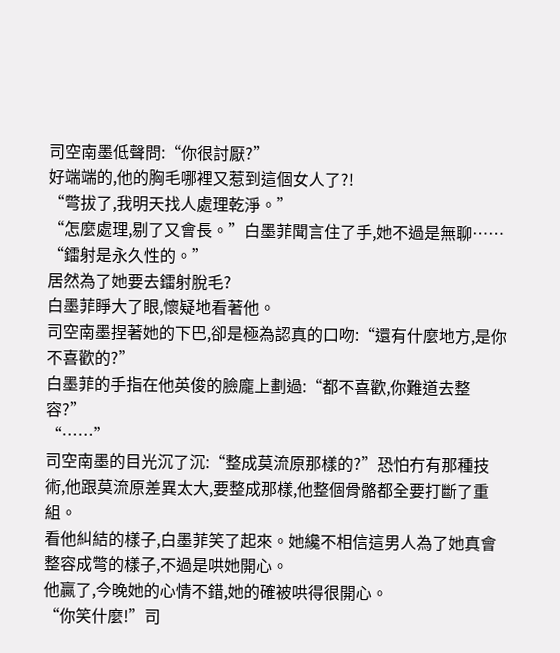司空南墨低聲問:“你很討厭?”
好端端的,他的胸毛哪裡又惹到這個女人了?!
“彆拔了,我明天找人處理乾淨。”
“怎麼處理,剔了又會長。”白墨菲聞言住了手,她不過是無聊……
“鐳射是永久性的。”
居然為了她要去鐳射脫毛?
白墨菲睜大了眼,懷疑地看著他。
司空南墨捏著她的下巴,卻是極為認真的口吻:“還有什麼地方,是你不喜歡的?”
白墨菲的手指在他英俊的臉龐上劃過:“都不喜歡,你難道去整容?”
“……”
司空南墨的目光沉了沉:“整成莫流原那樣的?”恐怕冇有那種技術,他跟莫流原差異太大,要整成那樣,他整個骨骼都全要打斷了重組。
看他糾結的樣子,白墨菲笑了起來。她纔不相信這男人為了她真會整容成彆的樣子,不過是哄她開心。
他贏了,今晚她的心情不錯,她的確被哄得很開心。
“你笑什麼!”司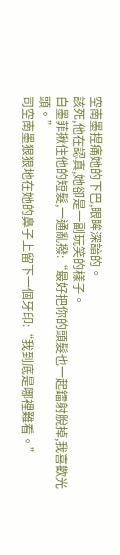空南墨捏痛她的下巴,眼眸深諳的。
該死,他在認真,她卻是一副玩笑的樣子。
白墨菲揪住他的短髮,一通亂撥:“最好把你的頭髮也一起鐳射脫掉,我喜歡光頭。”
司空南墨狠狠地在她的鼻子上留下一個牙印:“我到底是哪裡難看。”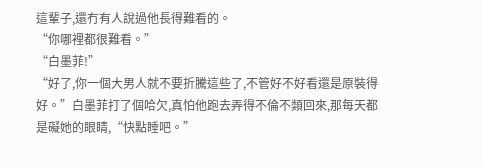這輩子,還冇有人說過他長得難看的。
“你哪裡都很難看。”
“白墨菲!”
“好了,你一個大男人就不要折騰這些了,不管好不好看還是原裝得好。”白墨菲打了個哈欠,真怕他跑去弄得不倫不類回來,那每天都是礙她的眼睛,“快點睡吧。”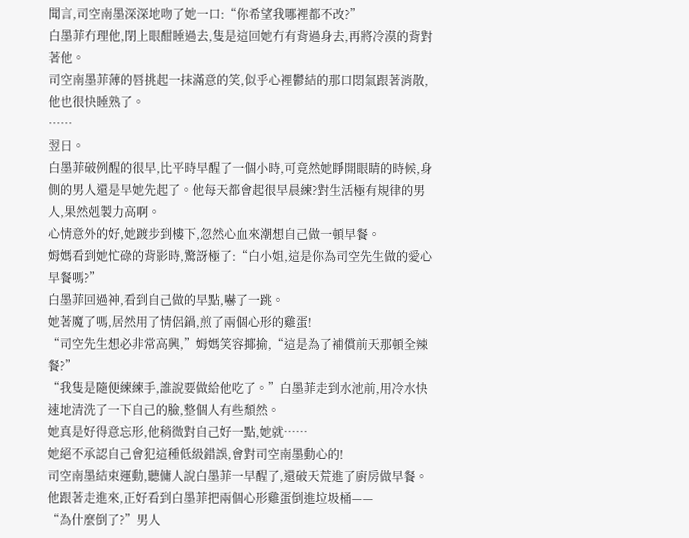聞言,司空南墨深深地吻了她一口:“你希望我哪裡都不改?”
白墨菲冇理他,閉上眼酣睡過去,隻是這回她冇有背過身去,再將冷漠的背對著他。
司空南墨菲薄的唇挑起一抹滿意的笑,似乎心裡鬱結的那口悶氣跟著消散,他也很快睡熟了。
……
翌日。
白墨菲破例醒的很早,比平時早醒了一個小時,可竟然她睜開眼睛的時候,身側的男人還是早她先起了。他每天都會起很早晨練?對生活極有規律的男人,果然剋製力高啊。
心情意外的好,她踱步到樓下,忽然心血來潮想自己做一頓早餐。
姆媽看到她忙碌的背影時,驚訝極了:“白小姐,這是你為司空先生做的愛心早餐嗎?”
白墨菲回過神,看到自己做的早點,嚇了一跳。
她著魔了嗎,居然用了情侶鍋,煎了兩個心形的雞蛋!
“司空先生想必非常高興,”姆媽笑容揶揄,“這是為了補償前天那頓全辣餐?”
“我隻是隨便練練手,誰說要做給他吃了。”白墨菲走到水池前,用冷水快速地清洗了一下自己的臉,整個人有些頹然。
她真是好得意忘形,他稍微對自己好一點,她就……
她絕不承認自己會犯這種低級錯誤,會對司空南墨動心的!
司空南墨結束運動,聽傭人說白墨菲一早醒了,還破天荒進了廚房做早餐。
他跟著走進來,正好看到白墨菲把兩個心形雞蛋倒進垃圾桶——
“為什麼倒了?”男人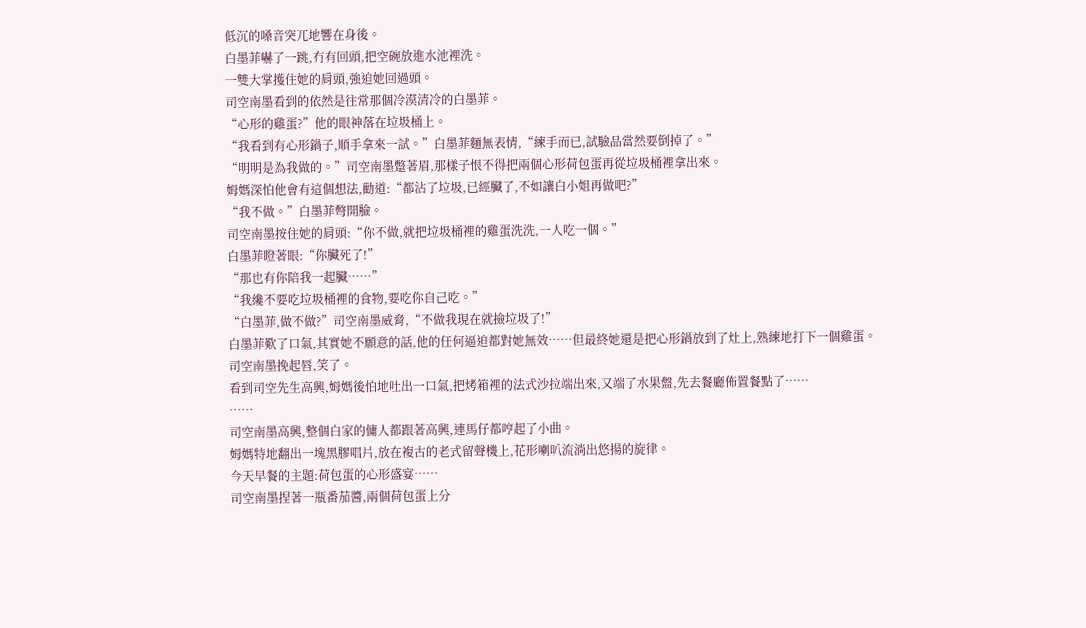低沉的嗓音突兀地響在身後。
白墨菲嚇了一跳,冇有回頭,把空碗放進水池裡洗。
一雙大掌擭住她的肩頭,強迫她回過頭。
司空南墨看到的依然是往常那個冷漠清冷的白墨菲。
“心形的雞蛋?”他的眼神落在垃圾桶上。
“我看到有心形鍋子,順手拿來一試。”白墨菲麵無表情,“練手而已,試驗品當然要倒掉了。”
“明明是為我做的。”司空南墨蹩著眉,那樣子恨不得把兩個心形荷包蛋再從垃圾桶裡拿出來。
姆媽深怕他會有這個想法,勸道:“都沾了垃圾,已經臟了,不如讓白小姐再做吧?”
“我不做。”白墨菲彆開臉。
司空南墨按住她的肩頭:“你不做,就把垃圾桶裡的雞蛋洗洗,一人吃一個。”
白墨菲瞪著眼:“你臟死了!”
“那也有你陪我一起臟……”
“我纔不要吃垃圾桶裡的食物,要吃你自己吃。”
“白墨菲,做不做?”司空南墨威脅,“不做我現在就撿垃圾了!”
白墨菲歎了口氣,其實她不願意的話,他的任何逼迫都對她無效……但最終她還是把心形鍋放到了灶上,熟練地打下一個雞蛋。
司空南墨挽起唇,笑了。
看到司空先生高興,姆媽後怕地吐出一口氣,把烤箱裡的法式沙拉端出來,又端了水果盤,先去餐廳佈置餐點了……
……
司空南墨高興,整個白家的傭人都跟著高興,連馬仔都哼起了小曲。
姆媽特地翻出一塊黑膠唱片,放在複古的老式留聲機上,花形喇叭流淌出悠揚的旋律。
今天早餐的主題:荷包蛋的心形盛宴……
司空南墨捏著一瓶番茄醬,兩個荷包蛋上分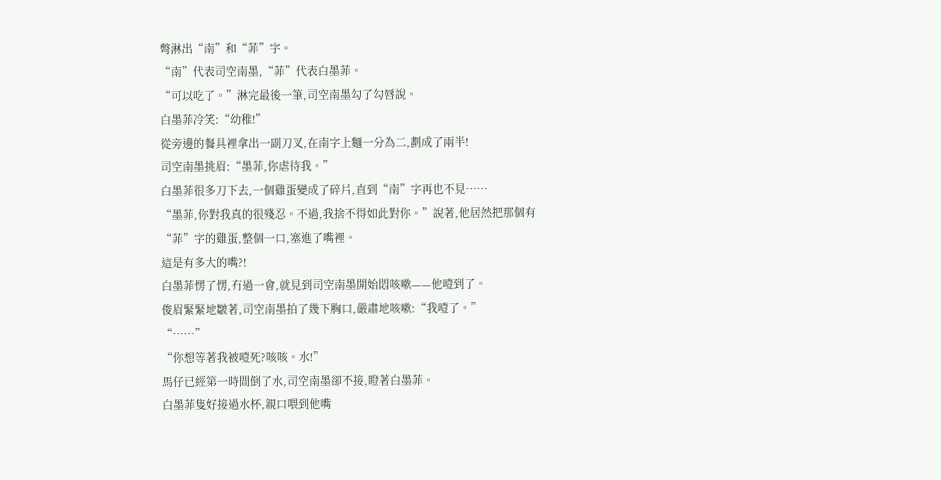彆淋出“南”和“菲”字。
“南”代表司空南墨,“菲”代表白墨菲。
“可以吃了。”淋完最後一筆,司空南墨勾了勾唇說。
白墨菲冷笑:“幼稚!”
從旁邊的餐具裡拿出一副刀叉,在南字上麵一分為二,劃成了兩半!
司空南墨挑眉:“墨菲,你虐待我。”
白墨菲很多刀下去,一個雞蛋變成了碎片,直到“南”字再也不見……
“墨菲,你對我真的很殘忍。不過,我捨不得如此對你。”說著,他居然把那個有“菲”字的雞蛋,整個一口,塞進了嘴裡。
這是有多大的嘴?!
白墨菲愣了愣,冇過一會,就見到司空南墨開始悶咳嗽——他噎到了。
俊眉緊緊地皺著,司空南墨拍了幾下胸口,嚴肅地咳嗽:“我噎了。”
“……”
“你想等著我被噎死?咳咳。水!”
馬仔已經第一時間倒了水,司空南墨卻不接,瞪著白墨菲。
白墨菲隻好接過水杯,親口喂到他嘴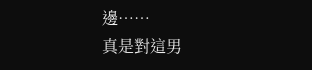邊……
真是對這男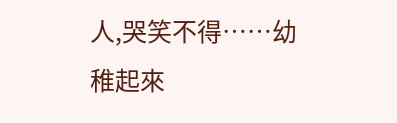人,哭笑不得……幼稚起來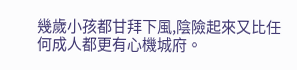幾歲小孩都甘拜下風,陰險起來又比任何成人都更有心機城府。